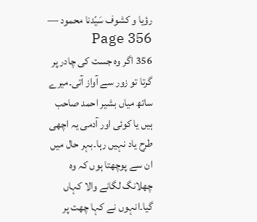رؤیا و کشوف سَیّدنا محمود — Page 356
356 اگر وہ جست کی چادر پر گرتا تو زور سے آواز آتی۔میرے ساتھ میاں بشیر احمد صاحب ہیں یا کوئی اور آدمی یہ اچھی طرح یاد نہیں رہا۔بہر حال میں ان سے پوچھتا ہوں کہ وہ چھلانگ لگانے والا کہاں گیا۔انہوں نے کہا چھت پر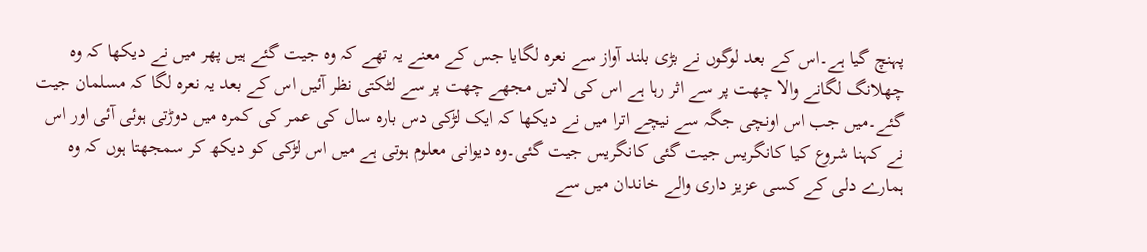پہنچ گیا ہے۔اس کے بعد لوگوں نے بڑی بلند آواز سے نعرہ لگایا جس کے معنے یہ تھے کہ وہ جیت گئے ہیں پھر میں نے دیکھا کہ وہ چھلانگ لگانے والا چھت پر سے اثر رہا ہے اس کی لاتیں مجھے چھت پر سے لٹکتی نظر آئیں اس کے بعد یہ نعرہ لگا کہ مسلمان جیت گئے۔میں جب اس اونچی جگہ سے نیچے اترا میں نے دیکھا کہ ایک لڑکی دس بارہ سال کی عمر کی کمرہ میں دوڑتی ہوئی آئی اور اس نے کہنا شروع کیا کانگریس جیت گئی کانگریس جیت گئی۔وہ دیوانی معلوم ہوتی ہے میں اس لڑکی کو دیکھ کر سمجھتا ہوں کہ وہ ہمارے دلی کے کسی عزیز داری والے خاندان میں سے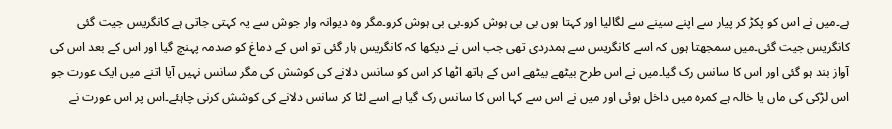ہے۔میں نے اس کو پکڑ کر پیار سے اپنے سینے سے لگالیا اور کہتا ہوں بی بی ہوش کرو۔بی بی ہوش کرو۔مگر وہ دیوانہ وار جوش سے یہ کہتی جاتی ہے کانگریس جیت گئی کانگریس جیت گئی۔میں سمجھتا ہوں کہ اسے کانگریس سے ہمدردی تھی جب اس نے دیکھا کہ کانگریس ہار گئی تو اس کے دماغ کو صدمہ پہنچ گیا اور اس کے بعد اس کی آواز بند ہو گئی اور اس کا سانس رک گیا۔میں نے اس طرح بیٹھے بیٹھے اس کے ہاتھ اٹھا کر اس کو سانس دلانے کی کوشش کی مگر سانس نہیں آیا اتنے میں ایک عورت جو اس لڑکی کی ماں یا خالہ ہے کمرہ میں داخل ہوئی اور میں نے اس سے کہا اس کا سانس رک گیا ہے اسے لٹا کر سانس دلانے کی کوشش کرنی چاہئے۔اس پر اس عورت نے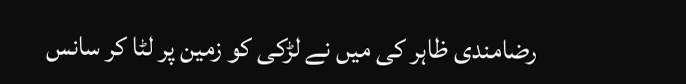رضامندی ظاہر کی میں نے لڑکی کو زمین پر لٹا کر سانس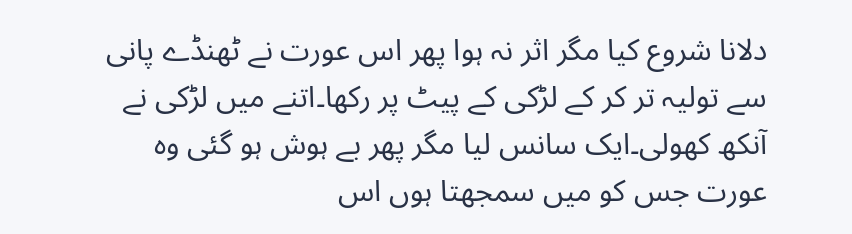دلانا شروع کیا مگر اثر نہ ہوا پھر اس عورت نے ٹھنڈے پانی سے تولیہ تر کر کے لڑکی کے پیٹ پر رکھا۔اتنے میں لڑکی نے آنکھ کھولی۔ایک سانس لیا مگر پھر بے ہوش ہو گئی وہ عورت جس کو میں سمجھتا ہوں اس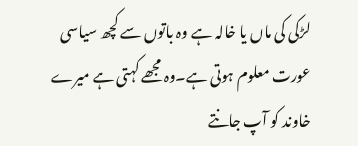لڑکی کی ماں یا خالہ ہے وہ باتوں سے کچھ سیاسی عورت معلوم ہوتی ہے۔وہ مجھے کہتی ہے میرے خاوند کو آپ جانتے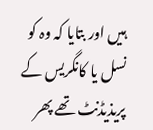ہیں اور بتایا کہ وہ کو نسل یا کانگریس کے پریذیڈنٹ تھے پھر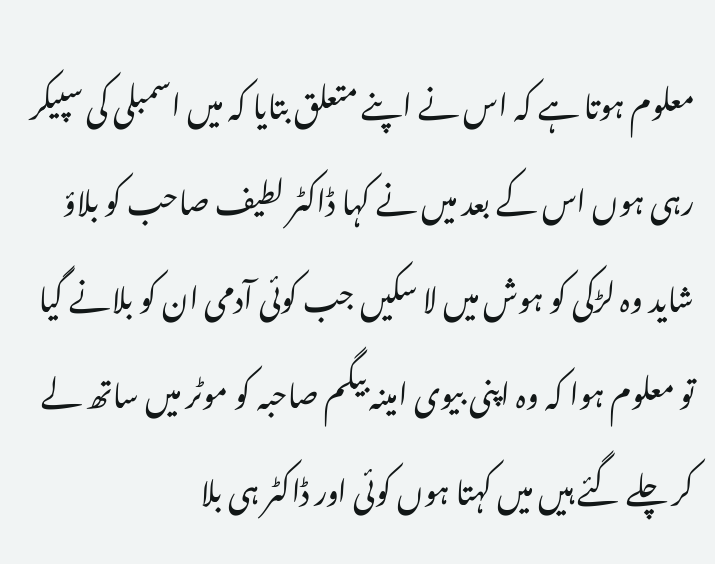معلوم ہوتا ہے کہ اس نے اپنے متعلق بتایا کہ میں اسمبلی کی سپیکر رہی ہوں اس کے بعد میں نے کہا ڈاکٹر لطیف صاحب کو بلاؤ شاید وہ لڑکی کو ہوش میں لا سکیں جب کوئی آدمی ان کو بلانے گیا تو معلوم ہوا کہ وہ اپنی بیوی امینہ بیگم صاحبہ کو موٹر میں ساتھ لے کر چلے گئے ہیں میں کہتا ہوں کوئی اور ڈاکٹر ہی بلا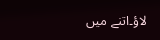لاؤ۔اتنے میں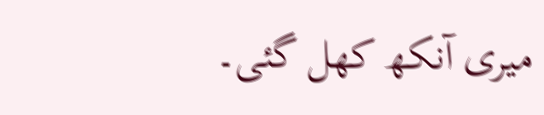میری آنکھ کھل گئی۔